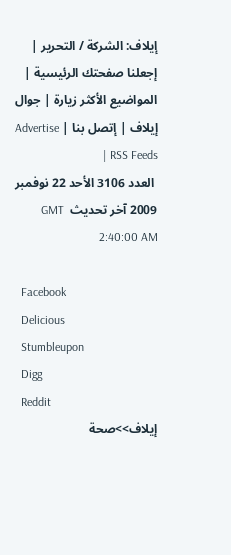إيلاف: الشركة / التحرير | إجعلنا صفحتك الرئيسية | المواضيع الأكثر زيارة | جوال إيلاف | إتصل بنا | Advertise | RSS Feeds
 العدد 3106 الأحد 22 نوفمبر 2009 آخر تحديث  GMT 2:40:00 AM

  Facebook
  Delicious
  Stumbleupon
  Digg
  Reddit
إيلاف>>صحة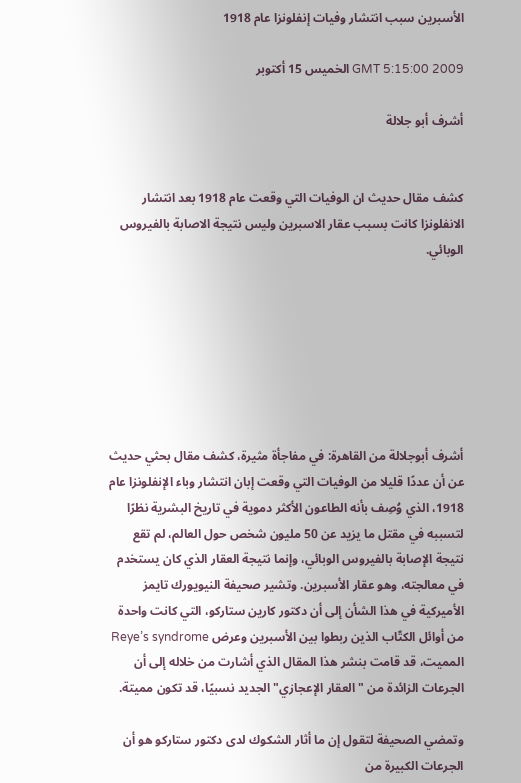الأسبرين سبب انتشار وفيات إنفلونزا عام 1918

GMT 5:15:00 2009 الخميس 15 أكتوبر

أشرف أبو جلالة


كشف مقال حديث ان الوفيات التي وقعت عام 1918 بعد انتشار الانفلونزا كانت بسبب عقار الاسبرين وليس نتيجة الاصابة بالفيروس الوبائي.







أشرف أبوجلالة من القاهرة: في مفاجأة مثيرة، كشف مقال بحثي حديث عن أن عددًا قليلا من الوفيات التي وقعت إبان انتشار وباء الإنفلونزا عام 1918، الذي وُصِف بأنه الطاعون الأكثر دموية في تاريخ البشرية نظرًا  لتسببه في مقتل ما يزيد عن 50 مليون شخص حول العالم، لم تقع نتيجة الإصابة بالفيروس الوبائي، وإنما نتيجة العقار الذي كان يستخدم في معالجته، وهو عقار الأسبرين. وتشير صحيفة النيويورك تايمز الأميركية في هذا الشأن إلى أن دكتور كارين ستاركو، التي كانت واحدة من أوائل الكتّاب الذين ربطوا بين الأسبرين وعرض Reye’s syndrome المميت، قد قامت بنشر هذا المقال الذي أشارت من خلاله إلى أن الجرعات الزائدة من "العقار الإعجازي" الجديد نسبيًا، قد تكون مميتة.

وتمضي الصحيفة لتقول إن ما أثار الشكوك لدى دكتور ستاركو هو أن الجرعات الكبيرة من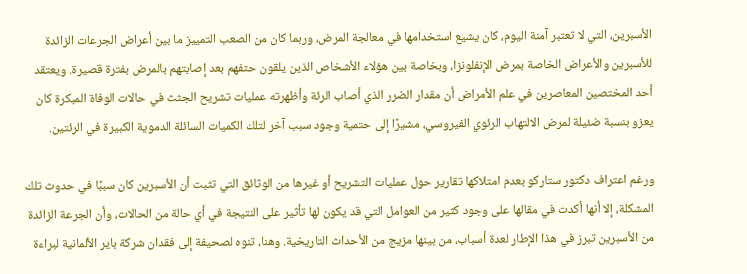الأسبرين، التي لا تعتبر آمنة اليوم، كان يشيع استخدامها في معالجة المرض، وربما كان من الصعب التمييز ما بين أعراض الجرعات الزائدة للأسبرين والأعراض الخاصة بمرض الإنفلونزا، وبخاصة بين هؤلاء الأشخاص الذين يلقون حتفهم بعد إصابتهم بالمرض بفترة قصيرة. ويعتقد أحد المختصين المعاصرين في علم الأمراض أن مقدار الضرر الذي أصاب الرئة وأظهرته عمليات تشريح الجثث في حالات الوفاة المبكرة كان يعزو بنسبة ضئيلة لمرض الالتهاب الرئوي الفيروسي، مشيرًا إلى حتمية وجود سبب آخر لتلك الكميات السائلة الدموية الكبيرة في الرئتين.

ورغم اعتراف دكتور ستاركو بعدم امتلاكها تقارير حول عمليات التشريح أو غيرها من الوثائق التي تثبت أن الأسبرين كان سببًا في حدوث تلك المشكلة، إلا أنها أكدت في مقالها على وجود كثير من العوامل التي قد يكون لها تأثير على النتيجة في أي حالة من الحالات، وأن الجرعة الزائدة من الأسبرين تبرز في هذا الإطار لعدة أسباب، من بينها مزيج من الأحداث التاريخية. وهنا، تنوه لصحيفة إلى فقدان شركة باير الألمانية لبراءة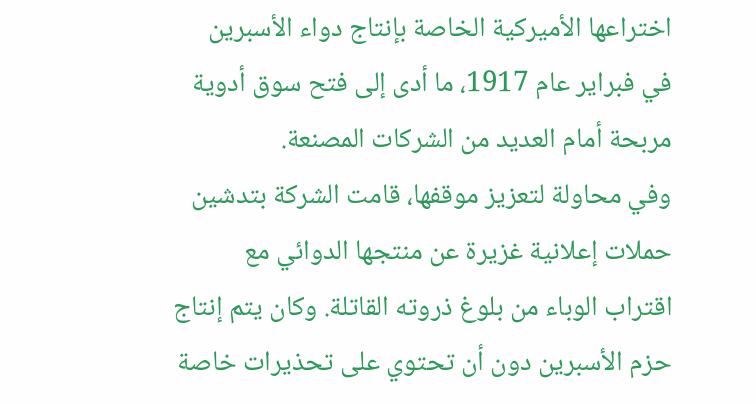اختراعها الأميركية الخاصة بإنتاج دواء الأسبرين في فبراير عام 1917، ما أدى إلى فتح سوق أدوية مربحة أمام العديد من الشركات المصنعة.
وفي محاولة لتعزيز موقفها، قامت الشركة بتدشين حملات إعلانية غزيرة عن منتجها الدوائي مع اقتراب الوباء من بلوغ ذروته القاتلة. وكان يتم إنتاج حزم الأسبرين دون أن تحتوي على تحذيرات خاصة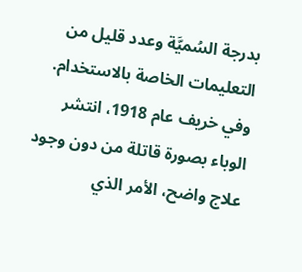بدرجة السُميَّة وعدد قليل من التعليمات الخاصة بالاستخدام. وفي خريف عام 1918، انتشر الوباء بصورة قاتلة من دون وجود علاج واضح، الأمر الذي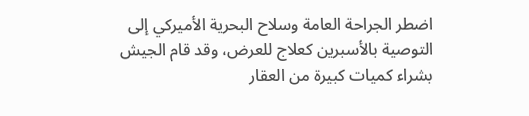اضطر الجراحة العامة وسلاح البحرية الأميركي إلى التوصية بالأسبرين كعلاج للعرض، وقد قام الجيش بشراء كميات كبيرة من العقار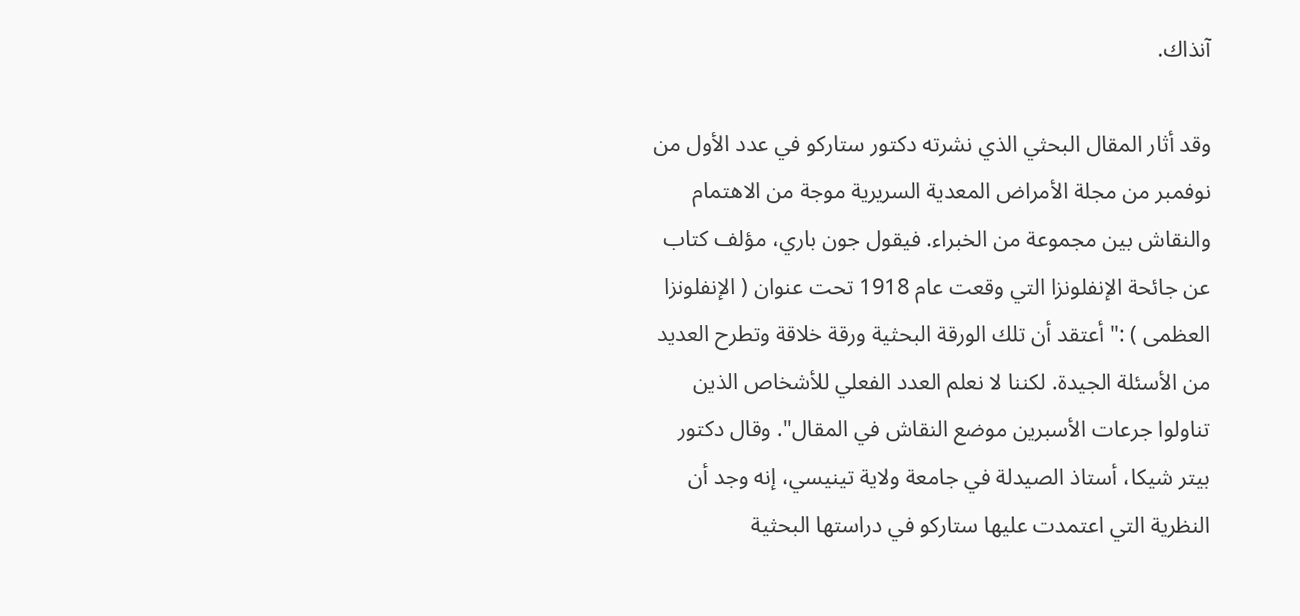آنذاك.

وقد أثار المقال البحثي الذي نشرته دكتور ستاركو في عدد الأول من نوفمبر من مجلة الأمراض المعدية السريرية موجة من الاهتمام والنقاش بين مجموعة من الخبراء. فيقول جون باري، مؤلف كتاب عن جائحة الإنفلونزا التي وقعت عام 1918 تحت عنوان ( الإنفلونزا العظمى ) :" أعتقد أن تلك الورقة البحثية ورقة خلاقة وتطرح العديد من الأسئلة الجيدة. لكننا لا نعلم العدد الفعلي للأشخاص الذين تناولوا جرعات الأسبرين موضع النقاش في المقال". وقال دكتور بيتر شيكا، أستاذ الصيدلة في جامعة ولاية تينيسي، إنه وجد أن النظرية التي اعتمدت عليها ستاركو في دراستها البحثية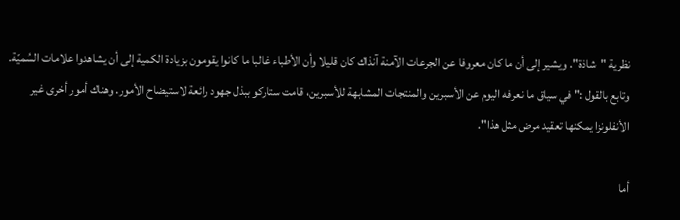نظرية "شاذة". ويشير إلى أن ما كان معروفا عن الجرعات الآمنة آنذاك كان قليلا وأن الأطباء غالبا ما كانوا يقومون بزيادة الكمية إلى أن يشاهدوا علامات السُميّة.
وتابع بالقول :" في سياق ما نعرفه اليوم عن الأسبرين والمنتجات المشابهة للأسبرين، قامت ستاركو ببذل جهود رائعة لاستيضاح الأمور. وهناك أمور أخرى غير الأنفلونزا يمكنها تعقيد مرض مثل هذا".

أما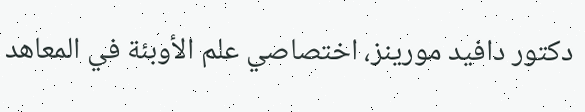دكتور دافيد مورينز، اختصاصي علم الأوبئة في المعاهد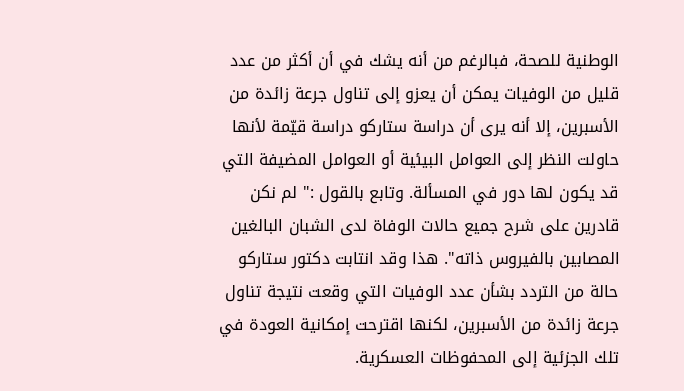الوطنية للصحة، فبالرغم من أنه يشك في أن أكثر من عدد قليل من الوفيات يمكن أن يعزو إلى تناول جرعة زائدة من الأسبرين، إلا أنه يرى أن دراسة ستاركو دراسة قيّمة لأنها حاولت النظر إلى العوامل البيئية أو العوامل المضيفة التي قد يكون لها دور في المسألة. وتابع بالقول :" لم نكن قادرين على شرح جميع حالات الوفاة لدى الشبان البالغين المصابين بالفيروس ذاته". هذا وقد انتابت دكتور ستاركو حالة من التردد بشأن عدد الوفيات التي وقعت نتيجة تناول جرعة زائدة من الأسبرين، لكنها اقترحت إمكانية العودة في تلك الجزئية إلى المحفوظات العسكرية.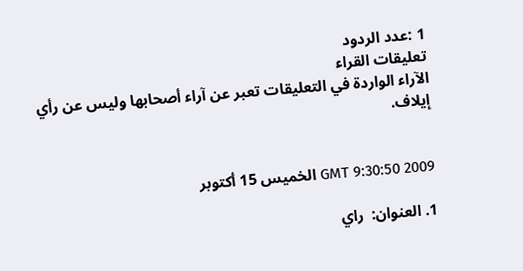1 :عدد الردود
تعليقات القراء
الآراء الواردة في التعليقات تعبر عن آراء أصحابها وليس عن رأي إيلاف.


GMT 9:30:50 2009 الخميس 15 أكتوبر

1. العنوان:  راي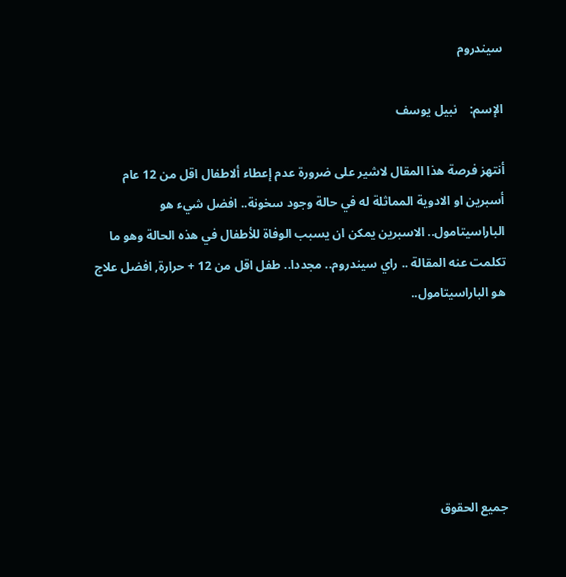سيندروم

الإسم:    نبيل يوسف

أنتهز فرصة هذا المقال لاشير على ضرورة عدم إعطاء ألاطفال اقل من 12 عام أسبرين او الادوية المماثلة له في حالة وجود سخونة.. افضل شيء هو الباراسيتامول.. الاسبرين يمكن ان يسبب الوفاة للأطفال في هذه الحالة وهو ما تكلمت عنه المقالة .. راي سيندروم.. مجددا.. طفل اقل من 12 + حرارة, افضل علاج هو الباراسيتامول..






جميع الحقوق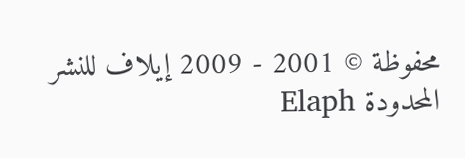محفوظة © 2001 - 2009 إيلاف للنشر المحدودة Elaph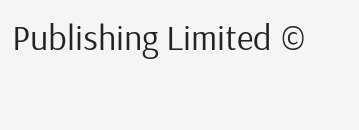Publishing Limited ©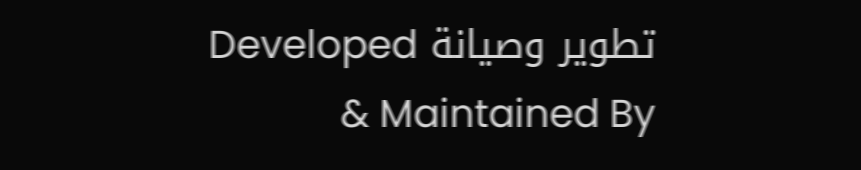تطوير وصيانة Developed & Maintained By